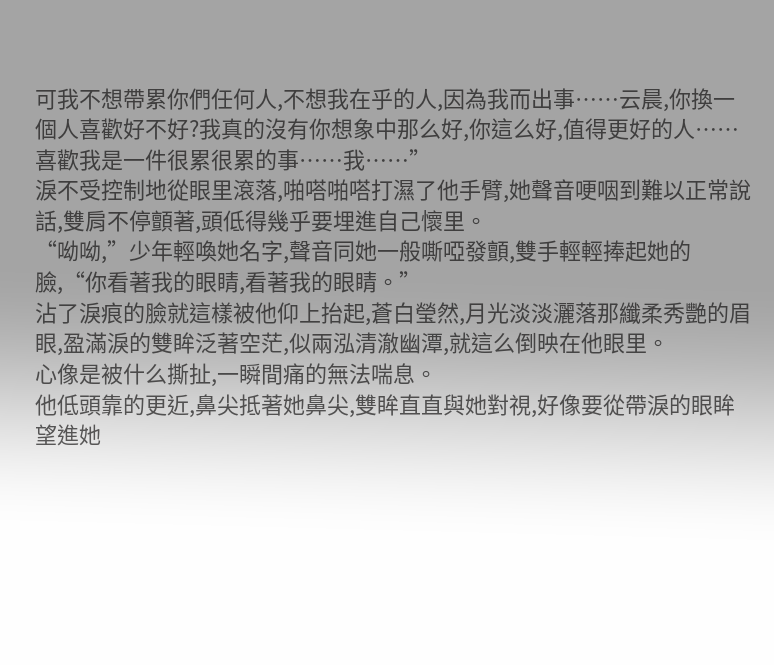可我不想帶累你們任何人,不想我在乎的人,因為我而出事……云晨,你換一個人喜歡好不好?我真的沒有你想象中那么好,你這么好,值得更好的人……喜歡我是一件很累很累的事……我……”
淚不受控制地從眼里滾落,啪嗒啪嗒打濕了他手臂,她聲音哽咽到難以正常說話,雙肩不停顫著,頭低得幾乎要埋進自己懷里。
“呦呦,”少年輕喚她名字,聲音同她一般嘶啞發顫,雙手輕輕捧起她的臉,“你看著我的眼睛,看著我的眼睛。”
沾了淚痕的臉就這樣被他仰上抬起,蒼白瑩然,月光淡淡灑落那纖柔秀艷的眉眼,盈滿淚的雙眸泛著空茫,似兩泓清澈幽潭,就這么倒映在他眼里。
心像是被什么撕扯,一瞬間痛的無法喘息。
他低頭靠的更近,鼻尖抵著她鼻尖,雙眸直直與她對視,好像要從帶淚的眼眸望進她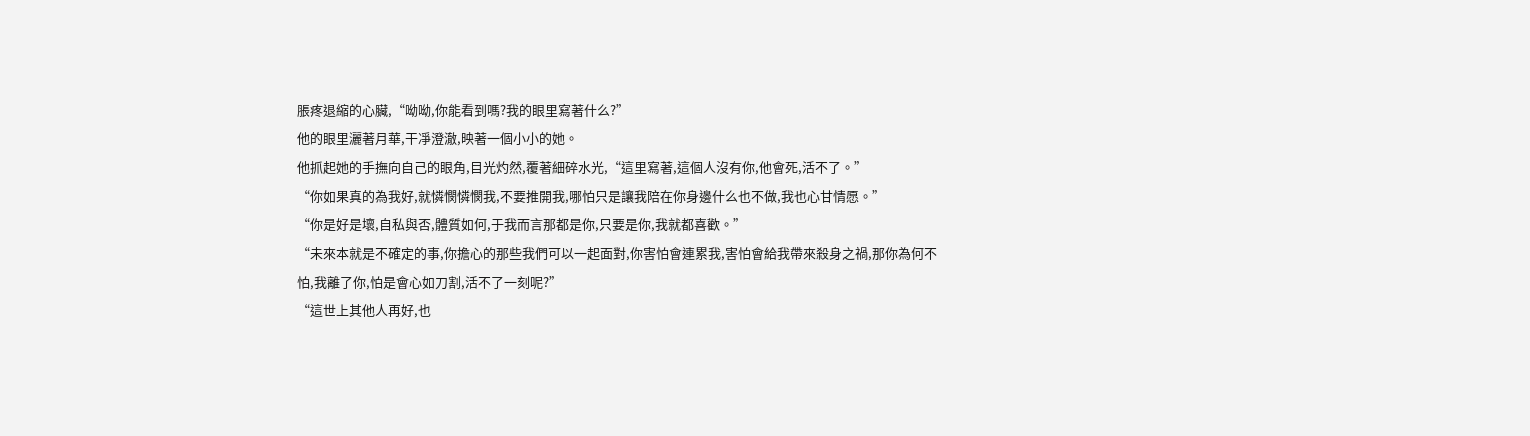脹疼退縮的心臟,“呦呦,你能看到嗎?我的眼里寫著什么?”
他的眼里灑著月華,干凈澄澈,映著一個小小的她。
他抓起她的手撫向自己的眼角,目光灼然,覆著細碎水光,“這里寫著,這個人沒有你,他會死,活不了。”
“你如果真的為我好,就憐憫憐憫我,不要推開我,哪怕只是讓我陪在你身邊什么也不做,我也心甘情愿。”
“你是好是壞,自私與否,體質如何,于我而言那都是你,只要是你,我就都喜歡。”
“未來本就是不確定的事,你擔心的那些我們可以一起面對,你害怕會連累我,害怕會給我帶來殺身之禍,那你為何不怕,我離了你,怕是會心如刀割,活不了一刻呢?”
“這世上其他人再好,也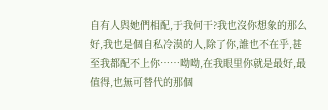自有人與她們相配,于我何干?我也沒你想象的那么好,我也是個自私冷漠的人,除了你,誰也不在乎,甚至我都配不上你……呦呦,在我眼里你就是最好,最值得,也無可替代的那個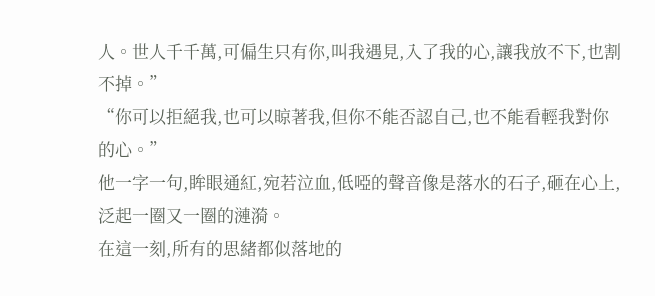人。世人千千萬,可偏生只有你,叫我遇見,入了我的心,讓我放不下,也割不掉。”
“你可以拒絕我,也可以晾著我,但你不能否認自己,也不能看輕我對你的心。”
他一字一句,眸眼通紅,宛若泣血,低啞的聲音像是落水的石子,砸在心上,泛起一圈又一圈的漣漪。
在這一刻,所有的思緒都似落地的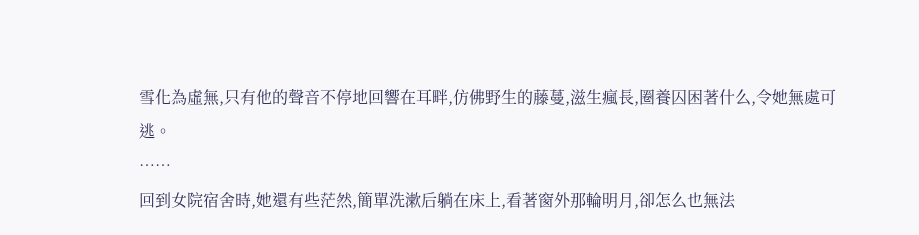雪化為虛無,只有他的聲音不停地回響在耳畔,仿佛野生的藤蔓,滋生瘋長,圈養囚困著什么,令她無處可逃。
……
回到女院宿舍時,她還有些茫然,簡單洗漱后躺在床上,看著窗外那輪明月,卻怎么也無法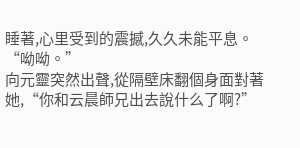睡著,心里受到的震撼,久久未能平息。
“呦呦。”
向元靈突然出聲,從隔壁床翻個身面對著她,“你和云晨師兄出去說什么了啊?”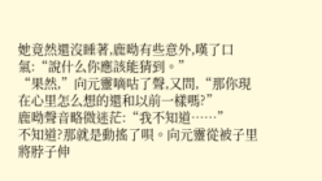她竟然還沒睡著,鹿呦有些意外,嘆了口氣:“說什么你應該能猜到。”
“果然,”向元靈嘀咕了聲,又問,“那你現在心里怎么想的還和以前一樣嗎?”
鹿呦聲音略微迷茫:“我不知道……”
不知道?那就是動搖了唄。向元靈從被子里將脖子伸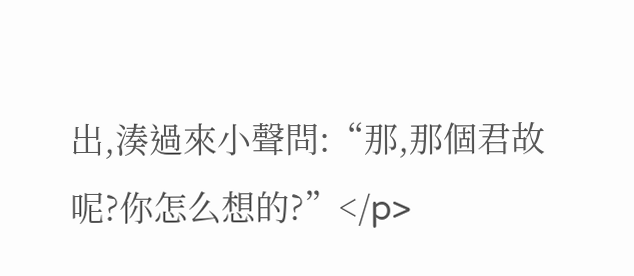出,湊過來小聲問:“那,那個君故呢?你怎么想的?”</p>